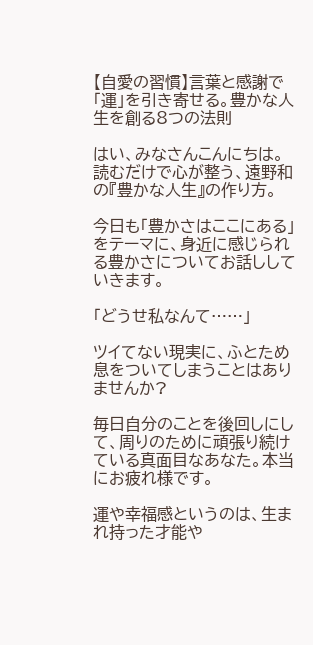【自愛の習慣】言葉と感謝で「運」を引き寄せる。豊かな人生を創る8つの法則

はい、みなさんこんにちは。読むだけで心が整う、遠野和の『豊かな人生』の作り方。

今日も「豊かさはここにある」をテーマに、身近に感じられる豊かさについてお話ししていきます。

「どうせ私なんて……」

ツイてない現実に、ふとため息をついてしまうことはありませんか?

毎日自分のことを後回しにして、周りのために頑張り続けている真面目なあなた。本当にお疲れ様です。

運や幸福感というのは、生まれ持った才能や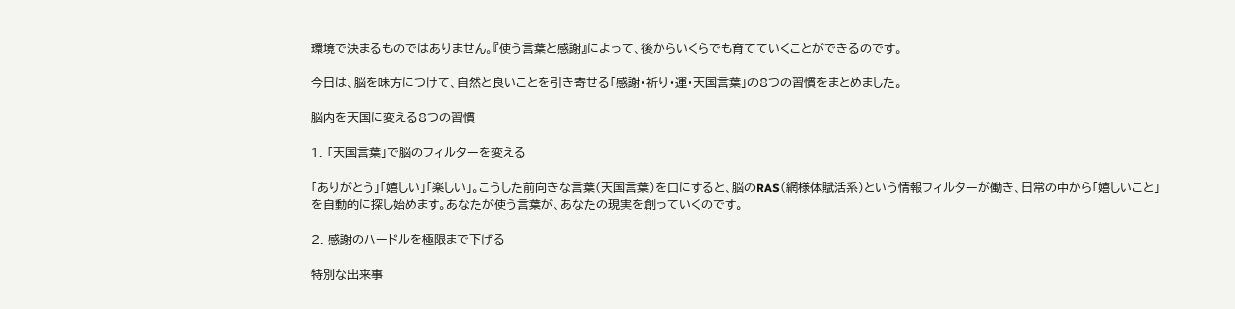環境で決まるものではありません。『使う言葉と感謝』によって、後からいくらでも育てていくことができるのです。

今日は、脳を味方につけて、自然と良いことを引き寄せる「感謝・祈り・運・天国言葉」の8つの習慣をまとめました。

脳内を天国に変える8つの習慣

1. 「天国言葉」で脳のフィルターを変える

「ありがとう」「嬉しい」「楽しい」。こうした前向きな言葉(天国言葉)を口にすると、脳のRAS(網様体賦活系)という情報フィルターが働き、日常の中から「嬉しいこと」を自動的に探し始めます。あなたが使う言葉が、あなたの現実を創っていくのです。

2. 感謝のハードルを極限まで下げる

特別な出来事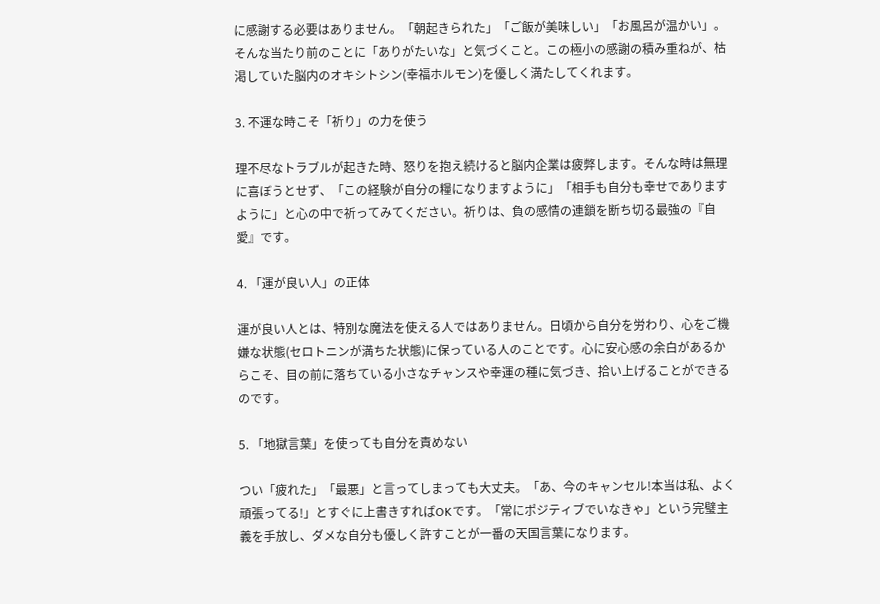に感謝する必要はありません。「朝起きられた」「ご飯が美味しい」「お風呂が温かい」。そんな当たり前のことに「ありがたいな」と気づくこと。この極小の感謝の積み重ねが、枯渇していた脳内のオキシトシン(幸福ホルモン)を優しく満たしてくれます。

3. 不運な時こそ「祈り」の力を使う

理不尽なトラブルが起きた時、怒りを抱え続けると脳内企業は疲弊します。そんな時は無理に喜ぼうとせず、「この経験が自分の糧になりますように」「相手も自分も幸せでありますように」と心の中で祈ってみてください。祈りは、負の感情の連鎖を断ち切る最強の『自愛』です。

4. 「運が良い人」の正体

運が良い人とは、特別な魔法を使える人ではありません。日頃から自分を労わり、心をご機嫌な状態(セロトニンが満ちた状態)に保っている人のことです。心に安心感の余白があるからこそ、目の前に落ちている小さなチャンスや幸運の種に気づき、拾い上げることができるのです。

5. 「地獄言葉」を使っても自分を責めない

つい「疲れた」「最悪」と言ってしまっても大丈夫。「あ、今のキャンセル!本当は私、よく頑張ってる!」とすぐに上書きすればOKです。「常にポジティブでいなきゃ」という完璧主義を手放し、ダメな自分も優しく許すことが一番の天国言葉になります。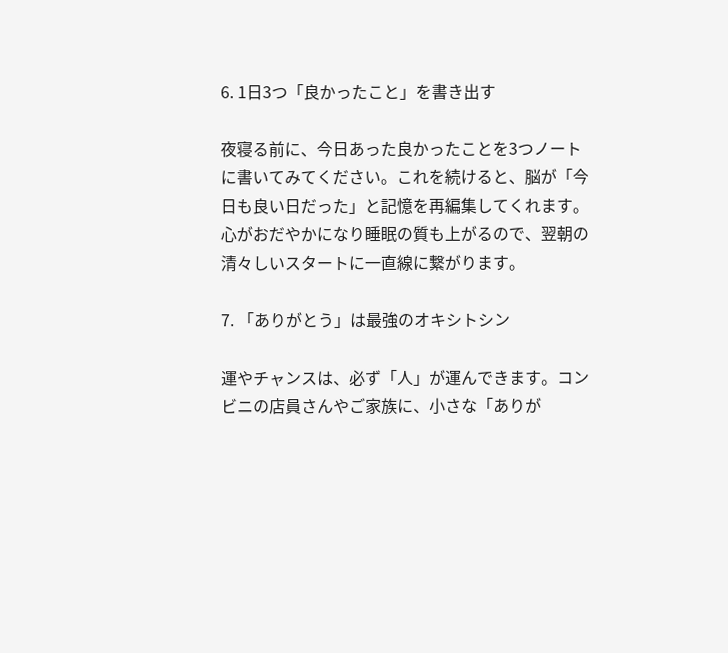6. 1日3つ「良かったこと」を書き出す

夜寝る前に、今日あった良かったことを3つノートに書いてみてください。これを続けると、脳が「今日も良い日だった」と記憶を再編集してくれます。心がおだやかになり睡眠の質も上がるので、翌朝の清々しいスタートに一直線に繋がります。

7. 「ありがとう」は最強のオキシトシン

運やチャンスは、必ず「人」が運んできます。コンビニの店員さんやご家族に、小さな「ありが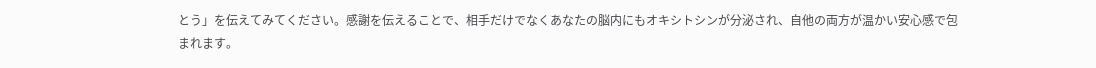とう」を伝えてみてください。感謝を伝えることで、相手だけでなくあなたの脳内にもオキシトシンが分泌され、自他の両方が温かい安心感で包まれます。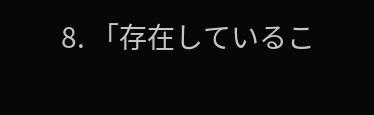8. 「存在しているこ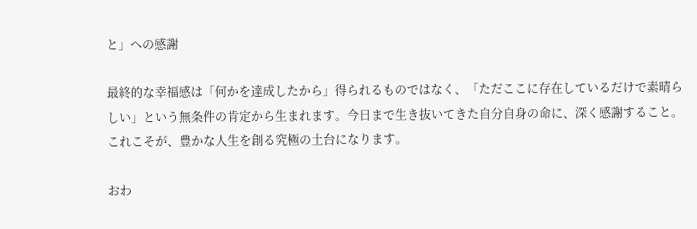と」への感謝

最終的な幸福感は「何かを達成したから」得られるものではなく、「ただここに存在しているだけで素晴らしい」という無条件の肯定から生まれます。今日まで生き抜いてきた自分自身の命に、深く感謝すること。これこそが、豊かな人生を創る究極の土台になります。

おわ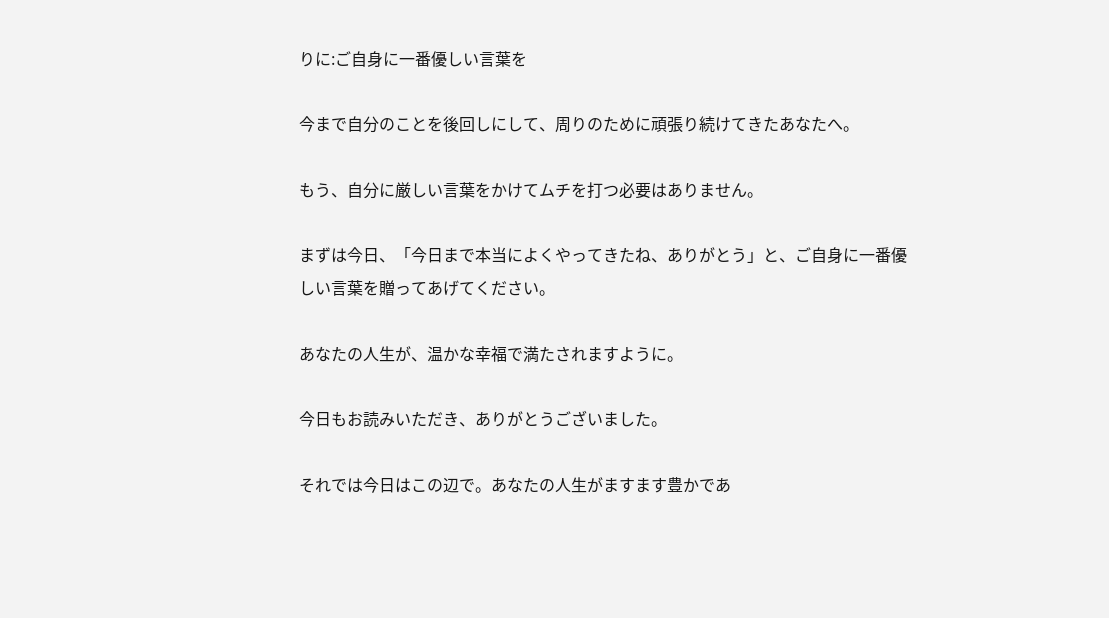りに:ご自身に一番優しい言葉を

今まで自分のことを後回しにして、周りのために頑張り続けてきたあなたへ。

もう、自分に厳しい言葉をかけてムチを打つ必要はありません。

まずは今日、「今日まで本当によくやってきたね、ありがとう」と、ご自身に一番優しい言葉を贈ってあげてください。

あなたの人生が、温かな幸福で満たされますように。

今日もお読みいただき、ありがとうございました。

それでは今日はこの辺で。あなたの人生がますます豊かであ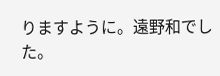りますように。遠野和でした。